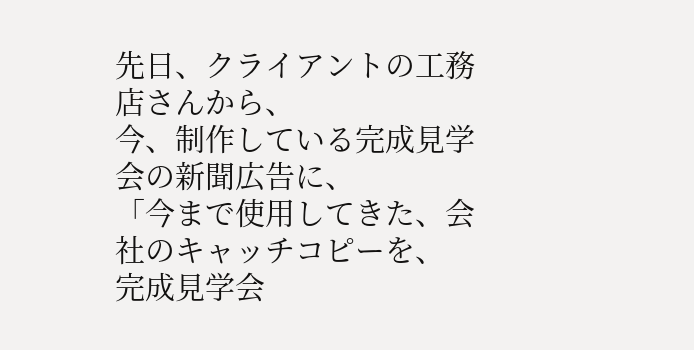先日、クライアントの工務店さんから、
今、制作している完成見学会の新聞広告に、
「今まで使用してきた、会社のキャッチコピーを、
完成見学会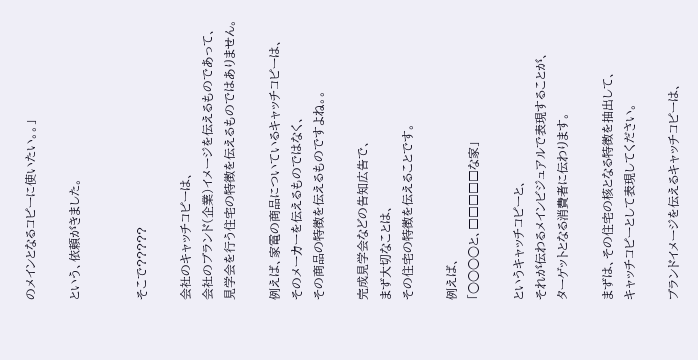のメインとなるコピーに使いたい。。」

という、依頼がきました。


そこで?????

会社のキャッチコピーは、
会社のブランド(企業)イメージを伝えるものであって、
見学会を行う住宅の特徴を伝えるものではありません。

例えば、家電の商品についているキャッチコピーは、
そのメーカーを伝えるものではなく、
その商品の特徴を伝えるものですよね。。

完成見学会などの告知広告で、
まず大切なことは、
その住宅の特徴を伝えることです。

例えば、
「○○○○と、□□□□□な家」

というキャッチコピーと、
それが伝わるメインビジュアルで表現することが、
ターゲットとなる消費者に伝わります。

まずは、その住宅の核となる特徴を抽出して、
キャッチコピーとして表現してください。

ブランドイメージを伝えるキャッチコピーは、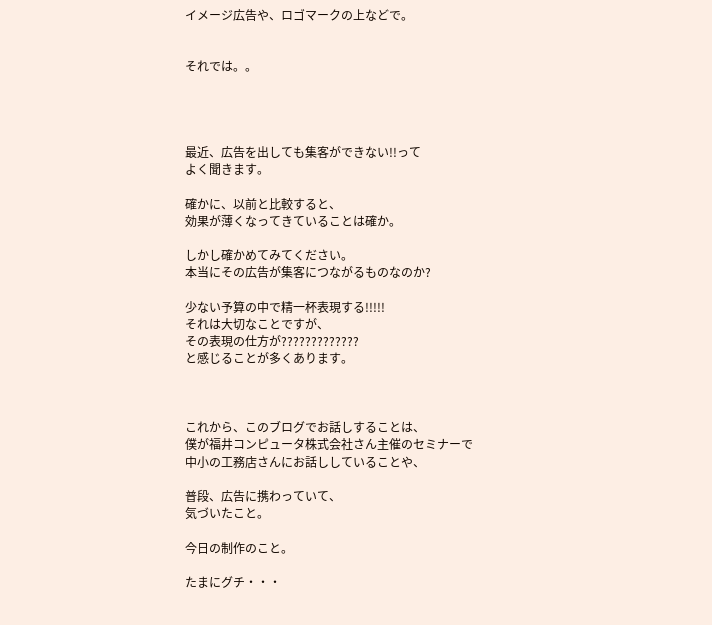イメージ広告や、ロゴマークの上などで。


それでは。。




最近、広告を出しても集客ができない!!って
よく聞きます。

確かに、以前と比較すると、
効果が薄くなってきていることは確か。

しかし確かめてみてください。
本当にその広告が集客につながるものなのか?

少ない予算の中で精一杯表現する!!!!!
それは大切なことですが、
その表現の仕方が?????????????
と感じることが多くあります。



これから、このブログでお話しすることは、
僕が福井コンピュータ株式会社さん主催のセミナーで
中小の工務店さんにお話ししていることや、

普段、広告に携わっていて、
気づいたこと。

今日の制作のこと。

たまにグチ・・・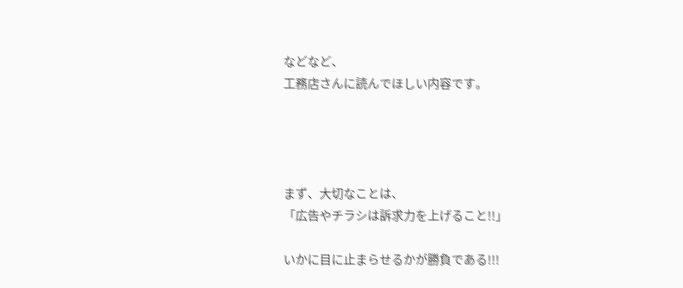などなど、
工務店さんに読んでほしい内容です。




まず、大切なことは、
「広告やチラシは訴求力を上げること!!」

いかに目に止まらせるかが勝負である!!!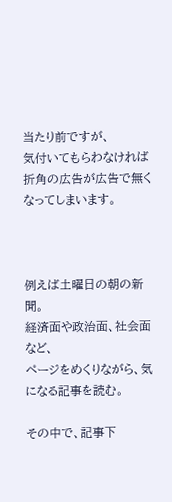当たり前ですが、
気付いてもらわなければ
折角の広告が広告で無くなってしまいます。



例えば土曜日の朝の新聞。
経済面や政治面、社会面など、
ページをめくりながら、気になる記事を読む。

その中で、記事下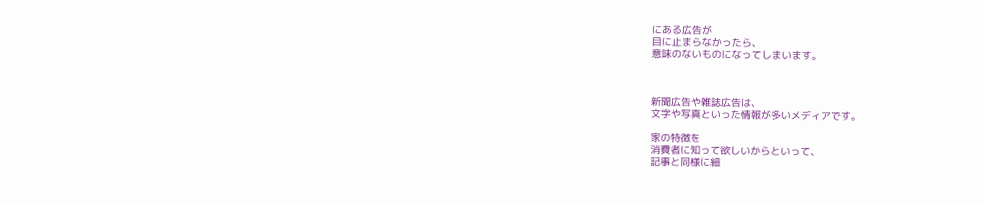にある広告が
目に止まらなかったら、
意味のないものになってしまいます。



新聞広告や雑誌広告は、
文字や写真といった情報が多いメディアです。

家の特徴を
消費者に知って欲しいからといって、
記事と同様に細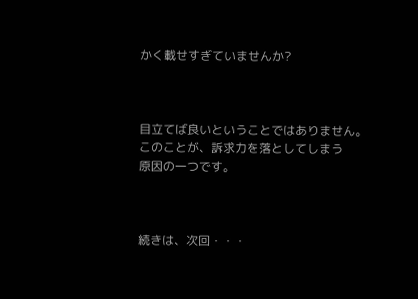かく載せすぎていませんか?



目立てば良いということではありません。
このことが、訴求力を落としてしまう
原因の一つです。



続きは、次回・・・